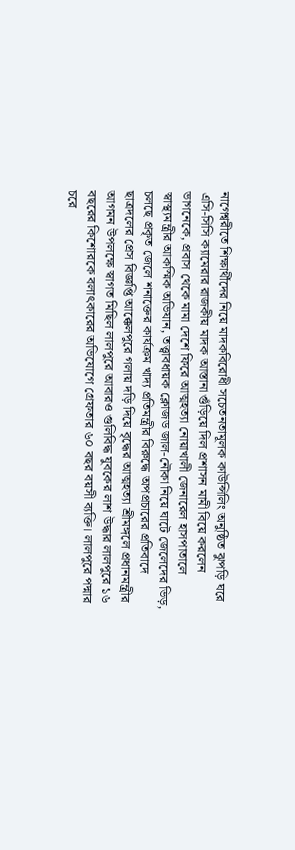নাগেশ্বরীতে শিক্ষার্থীদের নিয়ে মাদকবিরোধী সচেতনতামূলক কাউন্সিলিং অনুষ্ঠিত ঝুপড়ি ঘরে এসি-সিসি ক্যামেরার রাজকীয় মাদক আস্তানা গুঁড়িয়ে দিল প্রশাসন মামী বিয়ে করলেন ভাগনেকে, প্রবাস থেকে মামা দেশে ফিরে আত্মহত্যা নোয়াখালী জেনারেল হাসপাতালে স্বাস্থ্যমন্ত্রীর আকস্মিক অভিযান, তত্ত্বাবধায়ক ক্লোজড জাল-নৌকা নিয়ে ঘাটে জেলেদের ভিড়, চলছে প্রকৃত জেলে শনাক্তের কার্যক্রম খাদ্য প্রতিমন্ত্রীর বিরুদ্ধে অপপ্রচারের প্রতিবাদে ছাত্রদলের প্রেস বিজ্ঞপ্তি আক্কেলপুরে গলায় দড়ি দিয়ে বৃদ্ধের আত্মহত্যা শ্রীমঙ্গলে প্রধানমন্ত্রীর আগমন উপলক্ষে স্বাগত মিছিল লালপুরে আবারও গুলিবিদ্ধ যুবকের লাশ উদ্ধার লালপুরে ১৬ বছরের কিশোরকে বলাৎকারের অভিযোগে গ্রেফতার ৬০ বছর বয়সী ব্যক্তি। লালপুরে পদ্মার চরে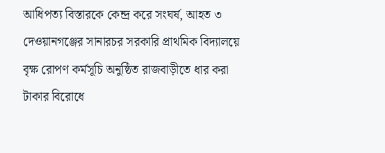আধিপত্য বিস্তারকে কেন্দ্র করে সংঘর্ষ, আহত ৩ দেওয়ানগঞ্জের সানারচর সরকারি প্রাথমিক বিদ্যালয়ে বৃক্ষ রোপণ কর্মসূচি অনুষ্ঠিত রাজবাড়ীতে ধার করা টাকার বিরোধে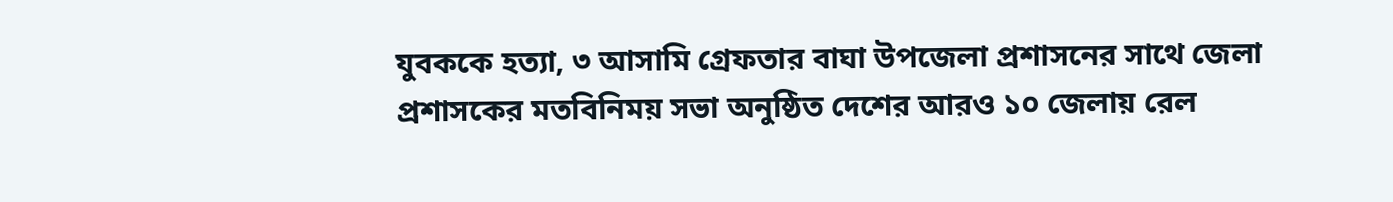যুবককে হত্যা, ৩ আসামি গ্রেফতার বাঘা উপজেলা প্রশাসনের সাথে জেলা প্রশাসকের মতবিনিময় সভা অনুষ্ঠিত দেশের আরও ১০ জেলায় রেল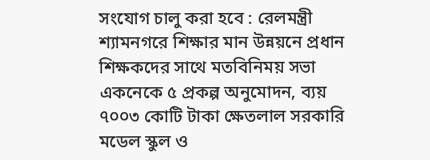সংযোগ চালু করা হবে : রেলমন্ত্রী শ্যামনগরে শিক্ষার মান উন্নয়নে প্রধান শিক্ষকদের সাথে মতবিনিময় সভা একনেকে ৫ প্রকল্প অনুমোদন, ব্যয় ৭০০৩ কোটি টাকা ক্ষেতলাল সরকারি মডেল স্কুল ও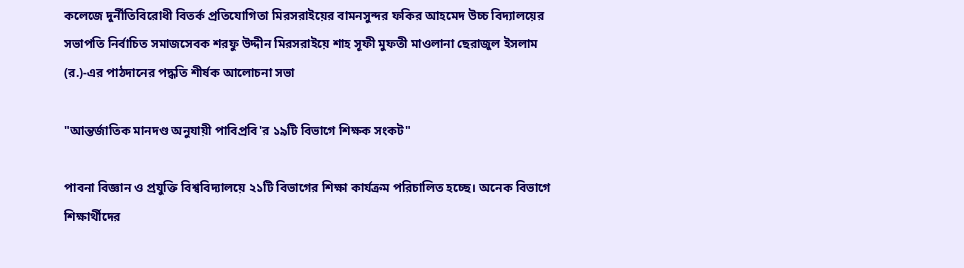কলেজে দুর্নীতিবিরোধী বিতর্ক প্রতিযোগিতা মিরসরাইয়ের বামনসুন্দর ফকির আহমেদ উচ্চ বিদ্যালয়ের সভাপতি নির্বাচিত সমাজসেবক শরফু উদ্দীন মিরসরাইয়ে শাহ সূফী মুফতী মাওলানা ছেরাজুল ইসলাম (র.)-এর পাঠদানের পদ্ধতি শীর্ষক আলোচনা সভা

"আন্তর্জাতিক মানদণ্ড অনুযায়ী পাবিপ্রবি'র ১৯টি বিভাগে শিক্ষক সংকট"

পাবনা বিজ্ঞান ও প্রযুক্তি বিশ্ববিদ্যালয়ে ২১টি বিভাগের শিক্ষা কার্যক্রম পরিচালিত হচ্ছে। অনেক বিভাগে  শিক্ষার্থীদের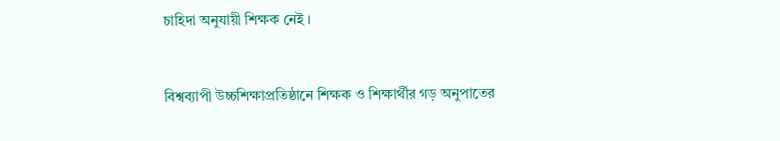চাহিদা অনুযায়ী শিক্ষক নেই ।


বিশ্বব্যাপী উচ্চশিক্ষাপ্রতিষ্ঠানে শিক্ষক ও শিক্ষার্থীর গড় অনুপাতের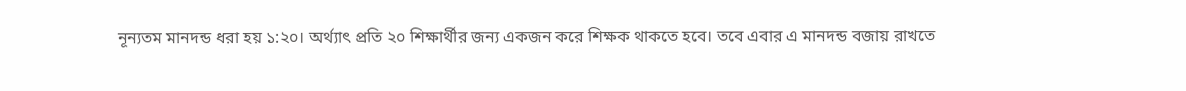নূন্যতম মানদন্ড ধরা হয় ১:২০। অর্থ্যাৎ প্রতি ২০ শিক্ষার্থীর জন্য একজন করে শিক্ষক থাকতে হবে। তবে এবার এ মানদন্ড বজায় রাখতে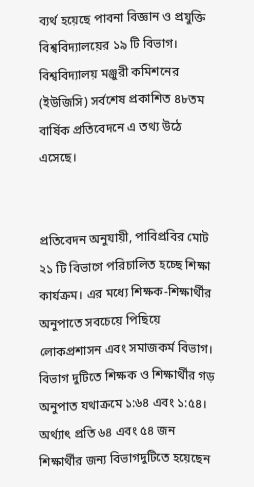ব্যর্থ হয়েছে পাবনা বিজ্ঞান ও প্রযুক্তি বিশ্ববিদ্যালয়ের ১৯ টি বিভাগ। বিশ্ববিদ্যালয় মঞ্জুরী কমিশনের (ইউজিসি) সর্বশেষ প্রকাশিত ৪৮তম বার্ষিক প্রতিবেদনে এ তথ্য উঠে এসেছে।


প্রতিবেদন অনুযায়ী, পাবিপ্রবির মোট ২১ টি বিভাগে পরিচালিত হচ্ছে শিক্ষা কার্যক্রম। এর মধ্যে শিক্ষক-শিক্ষার্থীর অনুপাতে সবচেয়ে পিছিয়ে লোকপ্রশাসন এবং সমাজকর্ম বিভাগ। বিভাগ দুটিতে শিক্ষক ও শিক্ষার্থীর গড় অনুপাত যথাক্রমে ১:৬৪ এবং ১:৫৪। অর্থ্যাৎ প্রতি ৬৪ এবং ৫৪ জন শিক্ষার্থীর জন্য বিভাগদুটিতে হয়েছেন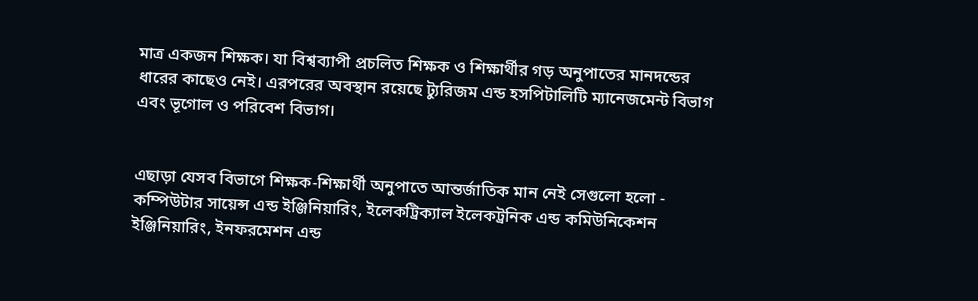মাত্র একজন শিক্ষক। যা বিশ্বব্যাপী প্রচলিত শিক্ষক ও শিক্ষার্থীর গড় অনুপাতের মানদন্ডের ধারের কাছেও নেই। এরপরের অবস্থান রয়েছে ট্যুরিজম এন্ড হসপিটালিটি ম্যানেজমেন্ট বিভাগ এবং ভূগোল ও পরিবেশ বিভাগ।


এছাড়া যেসব বিভাগে শিক্ষক-শিক্ষার্থী অনুপাতে আন্তর্জাতিক মান নেই সেগুলো হলো - কম্পিউটার সায়েন্স এন্ড ইঞ্জিনিয়ারিং, ইলেকট্রিক্যাল ইলেকট্রনিক এন্ড কমিউনিকেশন ইঞ্জিনিয়ারিং, ইনফরমেশন এন্ড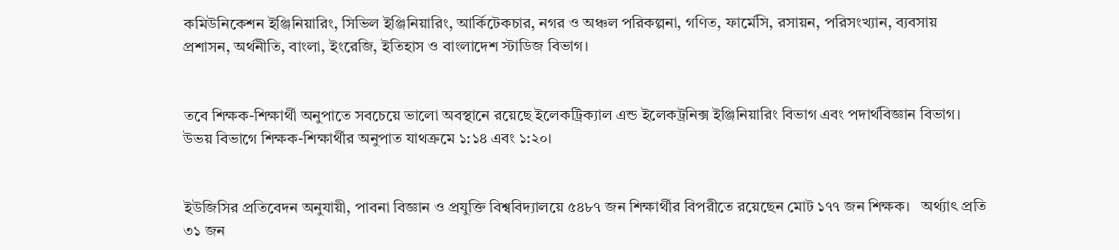কমিউনিকেশন ইঞ্জিনিয়ারিং, সিভিল ইঞ্জিনিয়ারিং, আর্কিটেকচার, নগর ও অঞ্চল পরিকল্পনা, গণিত, ফার্মেসি, রসায়ন, পরিসংখ্যান, ব্যবসায় প্রশাসন, অর্থনীতি, বাংলা, ইংরেজি, ইতিহাস ও বাংলাদেশ স্টাডিজ বিভাগ।


তবে শিক্ষক-শিক্ষার্থী অনুপাতে সবচেয়ে ভালো অবস্থানে রয়েছে ইলেকট্রিক্যাল এন্ড ইলেকট্রনিক্স ইঞ্জিনিয়ারিং বিভাগ এবং পদার্থবিজ্ঞান বিভাগ। উভয় বিভাগে শিক্ষক-শিক্ষার্থীর অনুপাত যাথক্রমে ১:১৪ এবং ১:২০।


ইউজিসির প্রতিবেদন অনুযায়ী, পাবনা বিজ্ঞান ও প্রযুক্তি বিশ্ববিদ্যালয়ে ৫৪৮৭ জন শিক্ষার্থীর বিপরীতে রয়েছেন মোট ১৭৭ জন শিক্ষক।   অর্থ্যাৎ প্রতি ৩১ জন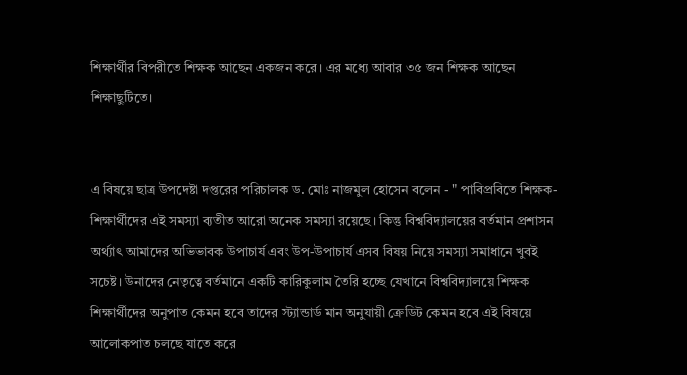শিক্ষার্থীর বিপরীতে শিক্ষক আছেন একজন করে। এর মধ্যে আবার ৩৫ জন শিক্ষক আছেন শিক্ষাছুটিতে।


এ বিষয়ে ছাত্র উপদেষ্টা দপ্তরের পরিচালক ড. মোঃ নাজমুল হোসেন বলেন - " পাবিপ্রবিতে শিক্ষক-শিক্ষার্থীদের এই সমস্যা ব্যতীত আরো অনেক সমস্যা রয়েছে। কিন্তু বিশ্ববিদ্যালয়ের বর্তমান প্রশাসন অর্থ্যাৎ আমাদের অভিভাবক উপাচার্য এবং উপ-উপাচার্য এসব বিষয় নিয়ে সমস্যা সমাধানে খুবই সচেষ্ট। উনাদের নেতৃত্বে বর্তমানে একটি কারিকুলাম তৈরি হচ্ছে যেখানে বিশ্ববিদ্যালয়ে শিক্ষক শিক্ষার্থীদের অনুপাত কেমন হবে তাদের স্ট্যান্ডার্ড মান অনুযায়ী ক্রেডিট কেমন হবে এই বিষয়ে আলোকপাত চলছে যাতে করে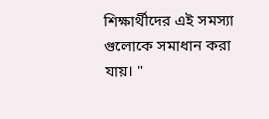শিক্ষার্থীদের এই সমস্যা গুলোকে সমাধান করা যায়। "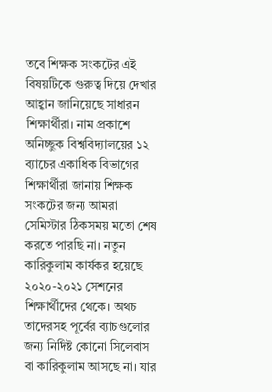তবে শিক্ষক সংকটের এই বিষয়টিকে গুরুত্ব দিয়ে দেখার আহ্বান জানিয়েছে সাধারন শিক্ষার্থীরা। নাম প্রকাশে অনিচ্ছুক বিশ্ববিদ্যালয়ের ১২ ব্যাচের একাধিক বিভাগের শিক্ষার্থীরা জানায় শিক্ষক সংকটের জন্য আমরা সেমিস্টার ঠিকসময় মতো শেষ করতে পারছি না। নতুন কারিকুলাম কার্যকর হয়েছে ২০২০-২০২১ সেশনের শিক্ষার্থীদের থেকে। অথচ তাদেরসহ পূর্বের ব্যাচগুলোর জন্য নির্দিষ্ট কোনো সিলেবাস বা কারিকুলাম আসছে না। যার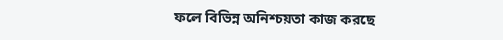ফলে বিভিন্ন অনিশ্চয়তা কাজ করছে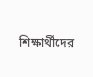শিক্ষার্থীদের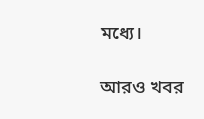মধ্যে।

আরও খবর